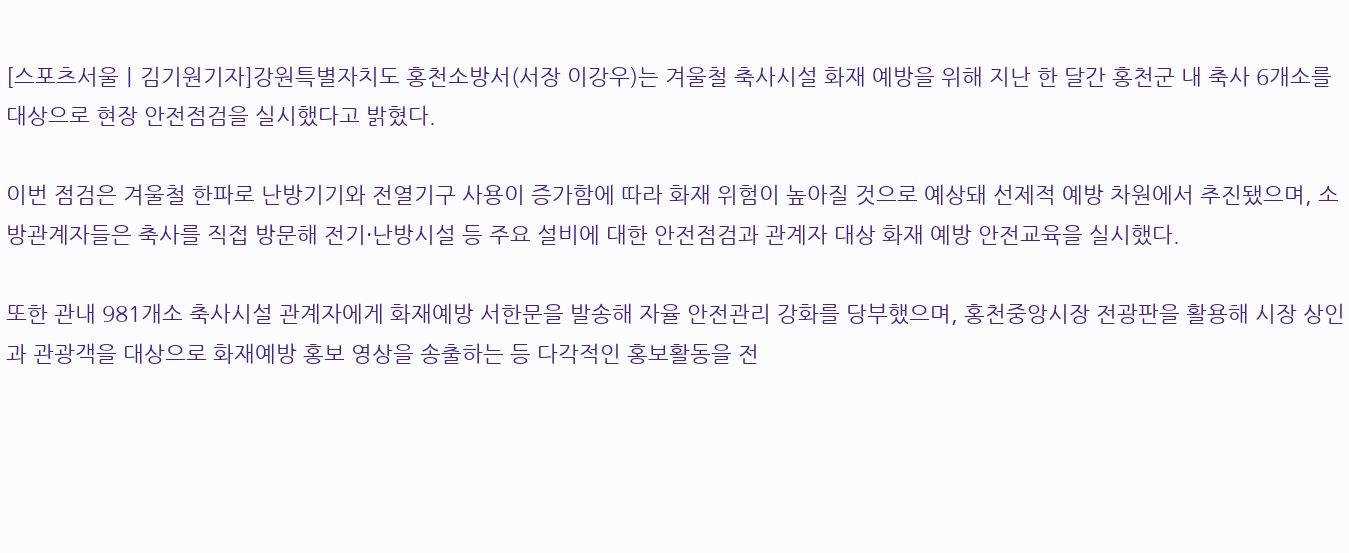[스포츠서울ㅣ김기원기자]강원특별자치도 홍천소방서(서장 이강우)는 겨울철 축사시설 화재 예방을 위해 지난 한 달간 홍천군 내 축사 6개소를 대상으로 현장 안전점검을 실시했다고 밝혔다.

이번 점검은 겨울철 한파로 난방기기와 전열기구 사용이 증가함에 따라 화재 위험이 높아질 것으로 예상돼 선제적 예방 차원에서 추진됐으며, 소방관계자들은 축사를 직접 방문해 전기·난방시설 등 주요 설비에 대한 안전점검과 관계자 대상 화재 예방 안전교육을 실시했다.

또한 관내 981개소 축사시설 관계자에게 화재예방 서한문을 발송해 자율 안전관리 강화를 당부했으며, 홍천중앙시장 전광판을 활용해 시장 상인과 관광객을 대상으로 화재예방 홍보 영상을 송출하는 등 다각적인 홍보활동을 전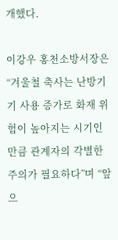개했다.

이강우 홍천소방서장은 “겨울철 축사는 난방기기 사용 증가로 화재 위험이 높아지는 시기인 만큼 관계자의 각별한 주의가 필요하다”며 “앞으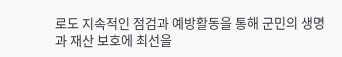로도 지속적인 점검과 예방활동을 통해 군민의 생명과 재산 보호에 최선을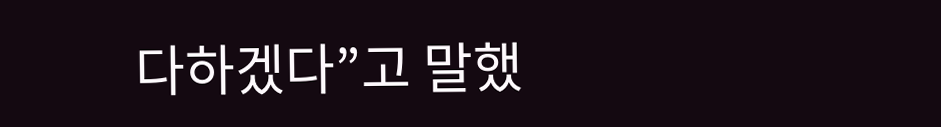다하겠다”고 말했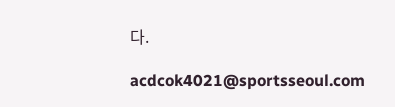다.

acdcok4021@sportsseoul.com